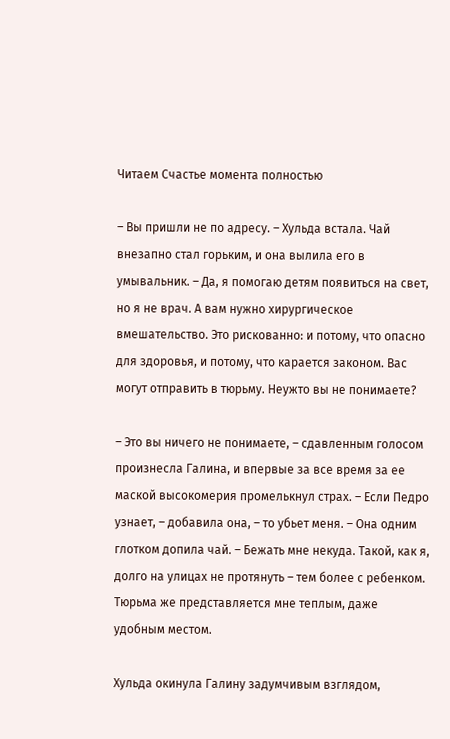Читаем Счастье момента полностью

– Вы пришли не по адресу. – Хульда встала. Чай внезапно стал горьким, и она вылила его в умывальник. – Да, я помогаю детям появиться на свет, но я не врач. А вам нужно хирургическое вмешательство. Это рискованно: и потому, что опасно для здоровья, и потому, что карается законом. Вас могут отправить в тюрьму. Неужто вы не понимаете?

– Это вы ничего не понимаете, – сдавленным голосом произнесла Галина, и впервые за все время за ее маской высокомерия промелькнул страх. – Если Педро узнает, – добавила она, – то убьет меня. – Она одним глотком допила чай. – Бежать мне некуда. Такой, как я, долго на улицах не протянуть – тем более с ребенком. Тюрьма же представляется мне теплым, даже удобным местом.

Хульда окинула Галину задумчивым взглядом,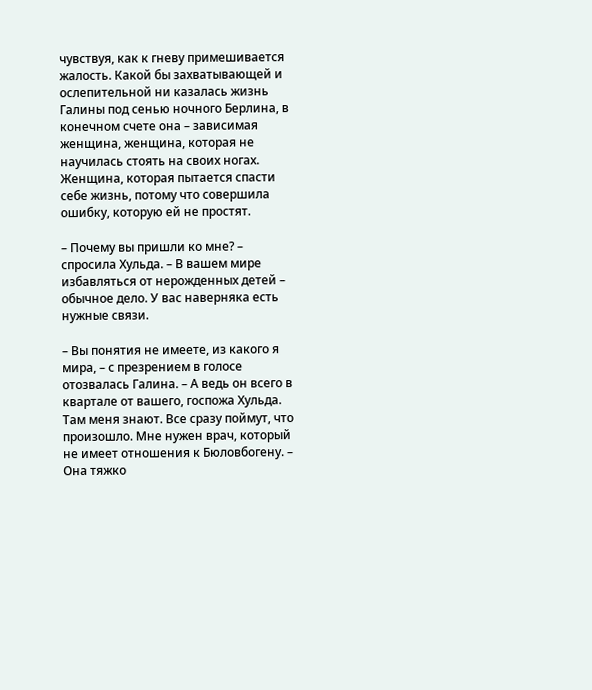чувствуя, как к гневу примешивается жалость. Какой бы захватывающей и ослепительной ни казалась жизнь Галины под сенью ночного Берлина, в конечном счете она – зависимая женщина, женщина, которая не научилась стоять на своих ногах. Женщина, которая пытается спасти себе жизнь, потому что совершила ошибку, которую ей не простят.

– Почему вы пришли ко мне? – спросила Хульда. – В вашем мире избавляться от нерожденных детей – обычное дело. У вас наверняка есть нужные связи.

– Вы понятия не имеете, из какого я мира, – с презрением в голосе отозвалась Галина. – А ведь он всего в квартале от вашего, госпожа Хульда. Там меня знают. Все сразу поймут, что произошло. Мне нужен врач, который не имеет отношения к Бюловбогену. – Она тяжко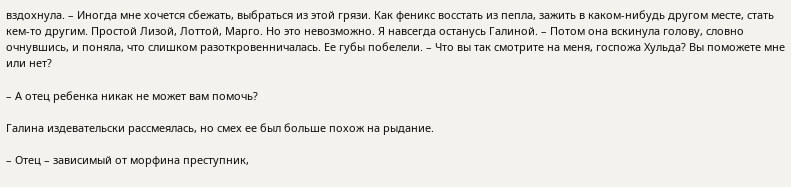вздохнула. – Иногда мне хочется сбежать, выбраться из этой грязи. Как феникс восстать из пепла, зажить в каком-нибудь другом месте, стать кем-то другим. Простой Лизой, Лоттой, Марго. Но это невозможно. Я навсегда останусь Галиной. – Потом она вскинула голову, словно очнувшись, и поняла, что слишком разоткровенничалась. Ее губы побелели. – Что вы так смотрите на меня, госпожа Хульда? Вы поможете мне или нет?

– А отец ребенка никак не может вам помочь?

Галина издевательски рассмеялась, но смех ее был больше похож на рыдание.

– Отец – зависимый от морфина преступник,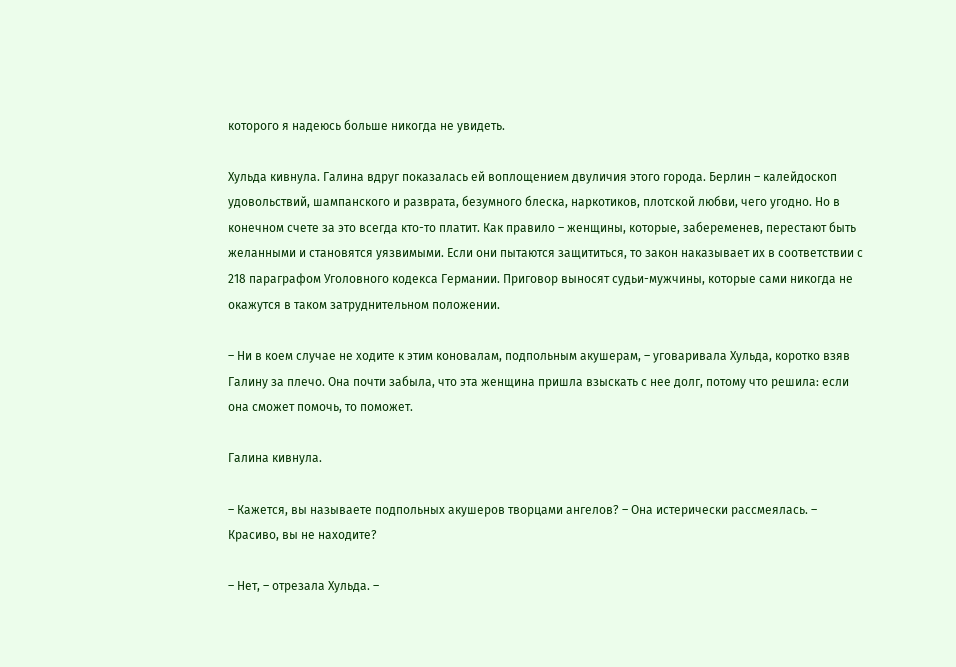которого я надеюсь больше никогда не увидеть.

Хульда кивнула. Галина вдруг показалась ей воплощением двуличия этого города. Берлин – калейдоскоп удовольствий, шампанского и разврата, безумного блеска, наркотиков, плотской любви, чего угодно. Но в конечном счете за это всегда кто-то платит. Как правило – женщины, которые, забеременев, перестают быть желанными и становятся уязвимыми. Если они пытаются защититься, то закон наказывает их в соответствии с 218 параграфом Уголовного кодекса Германии. Приговор выносят судьи-мужчины, которые сами никогда не окажутся в таком затруднительном положении.

– Ни в коем случае не ходите к этим коновалам, подпольным акушерам, – уговаривала Хульда, коротко взяв Галину за плечо. Она почти забыла, что эта женщина пришла взыскать с нее долг, потому что решила: если она сможет помочь, то поможет.

Галина кивнула.

– Кажется, вы называете подпольных акушеров творцами ангелов? – Она истерически рассмеялась. – Красиво, вы не находите?

– Нет, – отрезала Хульда. –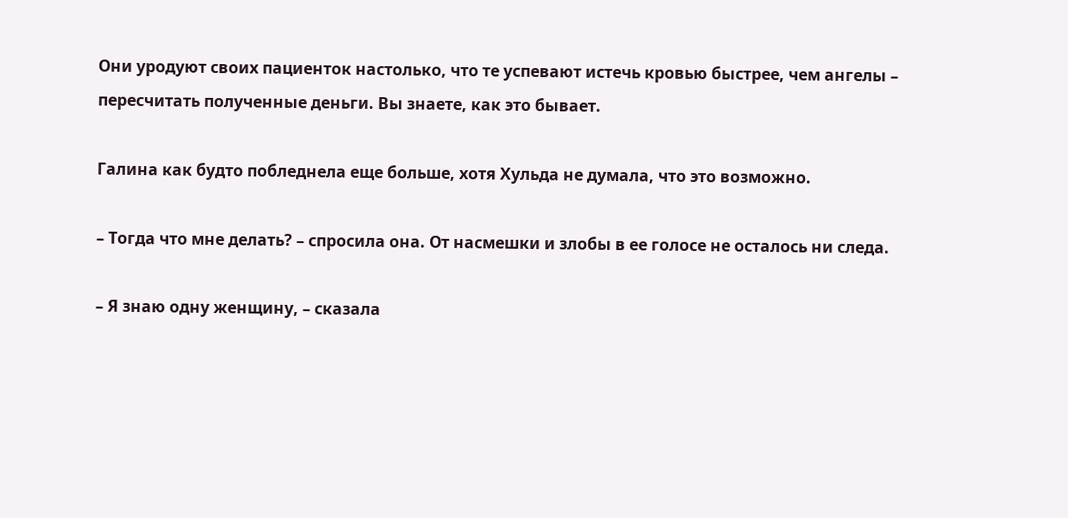Они уродуют своих пациенток настолько, что те успевают истечь кровью быстрее, чем ангелы – пересчитать полученные деньги. Вы знаете, как это бывает.

Галина как будто побледнела еще больше, хотя Хульда не думала, что это возможно.

– Тогда что мне делать? – спросила она. От насмешки и злобы в ее голосе не осталось ни следа.

– Я знаю одну женщину, – сказала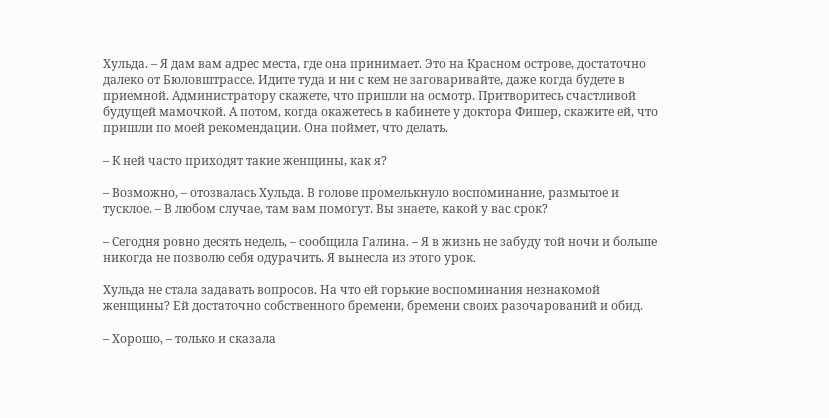Хульда. – Я дам вам адрес места, где она принимает. Это на Красном острове, достаточно далеко от Бюловштрассе. Идите туда и ни с кем не заговаривайте, даже когда будете в приемной. Администратору скажете, что пришли на осмотр. Притворитесь счастливой будущей мамочкой. А потом, когда окажетесь в кабинете у доктора Фишер, скажите ей, что пришли по моей рекомендации. Она поймет, что делать.

– К ней часто приходят такие женщины, как я?

– Возможно, – отозвалась Хульда. В голове промелькнуло воспоминание, размытое и тусклое. – В любом случае, там вам помогут. Вы знаете, какой у вас срок?

– Сегодня ровно десять недель, – сообщила Галина. – Я в жизнь не забуду той ночи и больше никогда не позволю себя одурачить. Я вынесла из этого урок.

Хульда не стала задавать вопросов. На что ей горькие воспоминания незнакомой женщины? Ей достаточно собственного бремени, бремени своих разочарований и обид.

– Хорошо, – только и сказала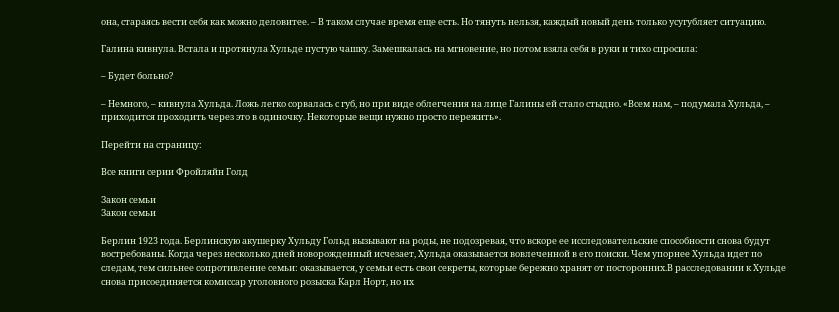она, стараясь вести себя как можно деловитее. – В таком случае время еще есть. Но тянуть нельзя, каждый новый день только усугубляет ситуацию.

Галина кивнула. Встала и протянула Хульде пустую чашку. Замешкалась на мгновение, но потом взяла себя в руки и тихо спросила:

– Будет больно?

– Немного, – кивнула Хульда. Ложь легко сорвалась с губ, но при виде облегчения на лице Галины ей стало стыдно. «Всем нам, – подумала Хульда, – приходится проходить через это в одиночку. Некоторые вещи нужно просто пережить».

Перейти на страницу:

Все книги серии Фройляйн Голд

Закон семьи
Закон семьи

Берлин 1923 года. Берлинскую акушерку Хульду Гольд вызывают на роды, не подозревая, что вскоре ее исследовательские способности снова будут востребованы. Когда через несколько дней новорожденный исчезает, Хульда оказывается вовлеченной в его поиски. Чем упорнее Хульда идет по следам, тем сильнее сопротивление семьи: оказывается, у семьи есть свои секреты, которые бережно хранят от посторонних.В расследовании к Хульде снова присоединяется комиссар уголовного розыска Карл Норт, но их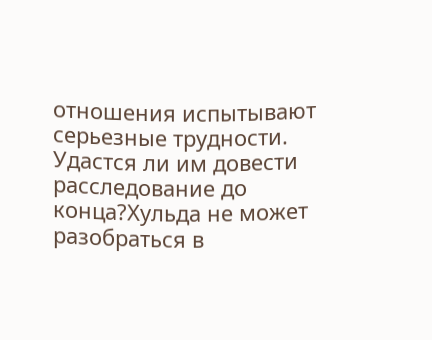отношения испытывают серьезные трудности. Удастся ли им довести расследование до конца?Хульда не может разобраться в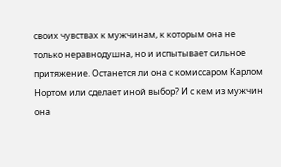своих чувствах к мужчинам, к которым она не только неравнодушна, но и испытывает сильное притяжение. Останется ли она с комиссаром Карлом Нортом или сделает иной выбор? И с кем из мужчин она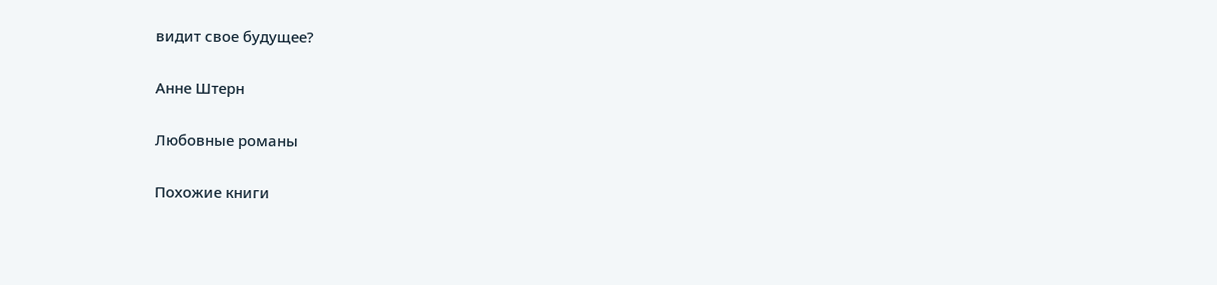видит свое будущее?

Анне Штерн

Любовные романы

Похожие книги